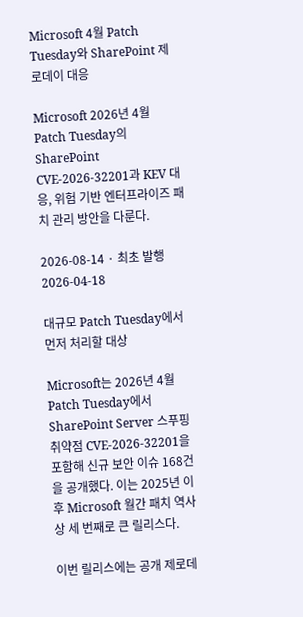Microsoft 4월 Patch Tuesday와 SharePoint 제로데이 대응

Microsoft 2026년 4월 Patch Tuesday의 SharePoint CVE-2026-32201과 KEV 대응, 위험 기반 엔터프라이즈 패치 관리 방안을 다룬다.

2026-08-14 · 최초 발행 2026-04-18

대규모 Patch Tuesday에서 먼저 처리할 대상

Microsoft는 2026년 4월 Patch Tuesday에서 SharePoint Server 스푸핑 취약점 CVE-2026-32201을 포함해 신규 보안 이슈 168건을 공개했다. 이는 2025년 이후 Microsoft 월간 패치 역사상 세 번째로 큰 릴리스다.

이번 릴리스에는 공개 제로데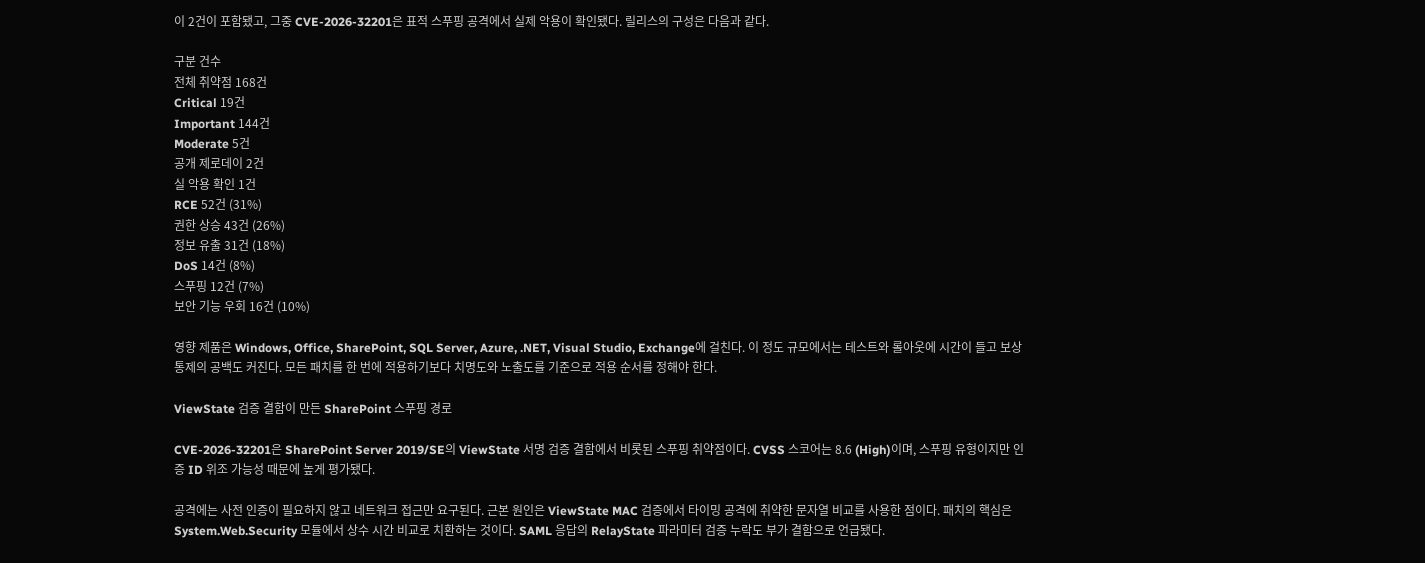이 2건이 포함됐고, 그중 CVE-2026-32201은 표적 스푸핑 공격에서 실제 악용이 확인됐다. 릴리스의 구성은 다음과 같다.

구분 건수
전체 취약점 168건
Critical 19건
Important 144건
Moderate 5건
공개 제로데이 2건
실 악용 확인 1건
RCE 52건 (31%)
권한 상승 43건 (26%)
정보 유출 31건 (18%)
DoS 14건 (8%)
스푸핑 12건 (7%)
보안 기능 우회 16건 (10%)

영향 제품은 Windows, Office, SharePoint, SQL Server, Azure, .NET, Visual Studio, Exchange에 걸친다. 이 정도 규모에서는 테스트와 롤아웃에 시간이 들고 보상 통제의 공백도 커진다. 모든 패치를 한 번에 적용하기보다 치명도와 노출도를 기준으로 적용 순서를 정해야 한다.

ViewState 검증 결함이 만든 SharePoint 스푸핑 경로

CVE-2026-32201은 SharePoint Server 2019/SE의 ViewState 서명 검증 결함에서 비롯된 스푸핑 취약점이다. CVSS 스코어는 8.6 (High)이며, 스푸핑 유형이지만 인증 ID 위조 가능성 때문에 높게 평가됐다.

공격에는 사전 인증이 필요하지 않고 네트워크 접근만 요구된다. 근본 원인은 ViewState MAC 검증에서 타이밍 공격에 취약한 문자열 비교를 사용한 점이다. 패치의 핵심은 System.Web.Security 모듈에서 상수 시간 비교로 치환하는 것이다. SAML 응답의 RelayState 파라미터 검증 누락도 부가 결함으로 언급됐다.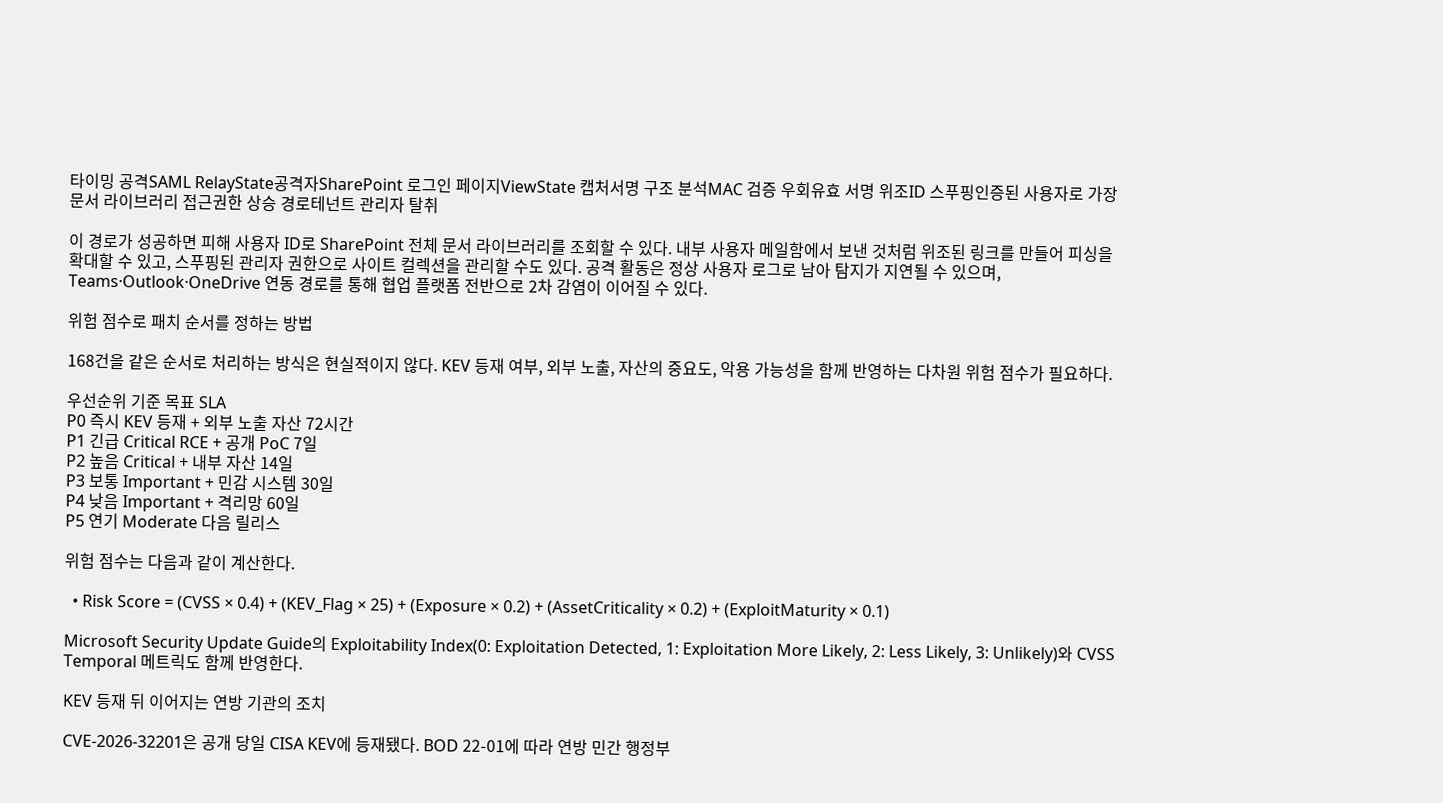타이밍 공격SAML RelayState공격자SharePoint 로그인 페이지ViewState 캡처서명 구조 분석MAC 검증 우회유효 서명 위조ID 스푸핑인증된 사용자로 가장문서 라이브러리 접근권한 상승 경로테넌트 관리자 탈취

이 경로가 성공하면 피해 사용자 ID로 SharePoint 전체 문서 라이브러리를 조회할 수 있다. 내부 사용자 메일함에서 보낸 것처럼 위조된 링크를 만들어 피싱을 확대할 수 있고, 스푸핑된 관리자 권한으로 사이트 컬렉션을 관리할 수도 있다. 공격 활동은 정상 사용자 로그로 남아 탐지가 지연될 수 있으며, Teams·Outlook·OneDrive 연동 경로를 통해 협업 플랫폼 전반으로 2차 감염이 이어질 수 있다.

위험 점수로 패치 순서를 정하는 방법

168건을 같은 순서로 처리하는 방식은 현실적이지 않다. KEV 등재 여부, 외부 노출, 자산의 중요도, 악용 가능성을 함께 반영하는 다차원 위험 점수가 필요하다.

우선순위 기준 목표 SLA
P0 즉시 KEV 등재 + 외부 노출 자산 72시간
P1 긴급 Critical RCE + 공개 PoC 7일
P2 높음 Critical + 내부 자산 14일
P3 보통 Important + 민감 시스템 30일
P4 낮음 Important + 격리망 60일
P5 연기 Moderate 다음 릴리스

위험 점수는 다음과 같이 계산한다.

  • Risk Score = (CVSS × 0.4) + (KEV_Flag × 25) + (Exposure × 0.2) + (AssetCriticality × 0.2) + (ExploitMaturity × 0.1)

Microsoft Security Update Guide의 Exploitability Index(0: Exploitation Detected, 1: Exploitation More Likely, 2: Less Likely, 3: Unlikely)와 CVSS Temporal 메트릭도 함께 반영한다.

KEV 등재 뒤 이어지는 연방 기관의 조치

CVE-2026-32201은 공개 당일 CISA KEV에 등재됐다. BOD 22-01에 따라 연방 민간 행정부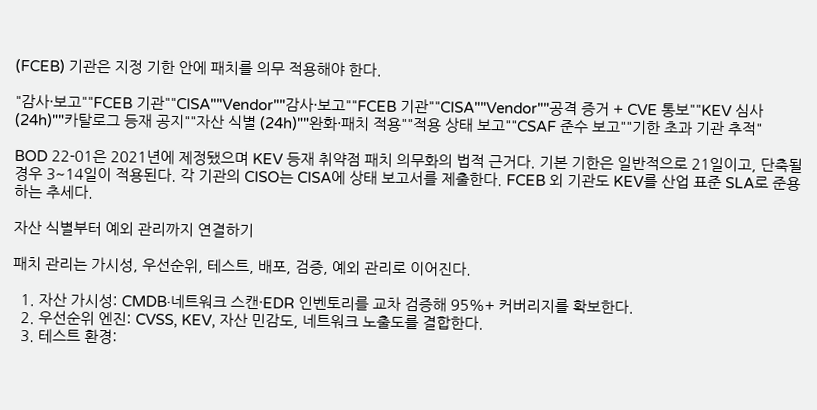(FCEB) 기관은 지정 기한 안에 패치를 의무 적용해야 한다.

"감사·보고""FCEB 기관""CISA""Vendor""감사·보고""FCEB 기관""CISA""Vendor""공격 증거 + CVE 통보""KEV 심사 (24h)""카탈로그 등재 공지""자산 식별 (24h)""완화·패치 적용""적용 상태 보고""CSAF 준수 보고""기한 초과 기관 추적"

BOD 22-01은 2021년에 제정됐으며 KEV 등재 취약점 패치 의무화의 법적 근거다. 기본 기한은 일반적으로 21일이고, 단축될 경우 3~14일이 적용된다. 각 기관의 CISO는 CISA에 상태 보고서를 제출한다. FCEB 외 기관도 KEV를 산업 표준 SLA로 준용하는 추세다.

자산 식별부터 예외 관리까지 연결하기

패치 관리는 가시성, 우선순위, 테스트, 배포, 검증, 예외 관리로 이어진다.

  1. 자산 가시성: CMDB·네트워크 스캔·EDR 인벤토리를 교차 검증해 95%+ 커버리지를 확보한다.
  2. 우선순위 엔진: CVSS, KEV, 자산 민감도, 네트워크 노출도를 결합한다.
  3. 테스트 환경: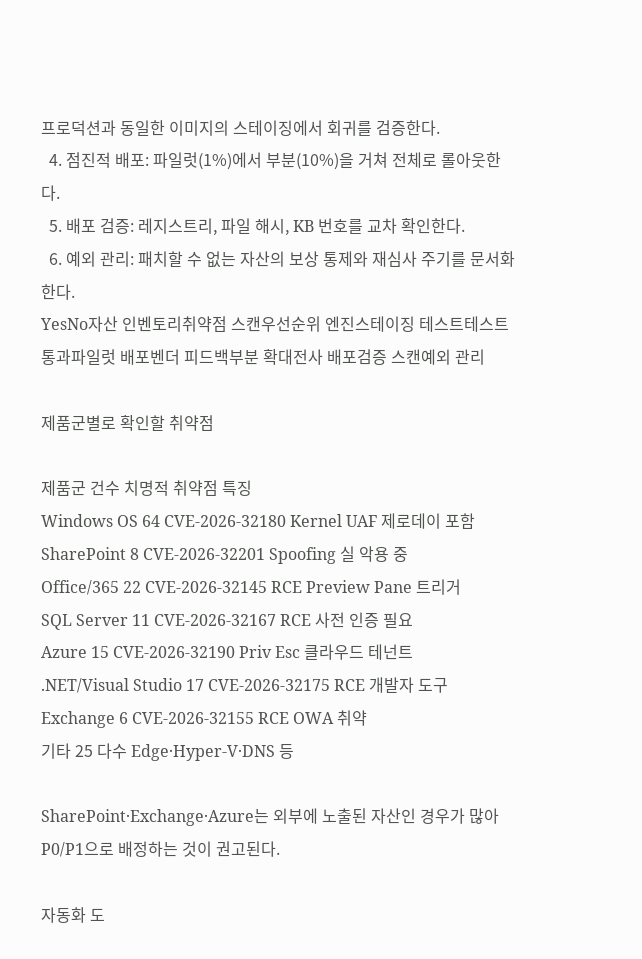프로덕션과 동일한 이미지의 스테이징에서 회귀를 검증한다.
  4. 점진적 배포: 파일럿(1%)에서 부분(10%)을 거쳐 전체로 롤아웃한다.
  5. 배포 검증: 레지스트리, 파일 해시, KB 번호를 교차 확인한다.
  6. 예외 관리: 패치할 수 없는 자산의 보상 통제와 재심사 주기를 문서화한다.
YesNo자산 인벤토리취약점 스캔우선순위 엔진스테이징 테스트테스트 통과파일럿 배포벤더 피드백부분 확대전사 배포검증 스캔예외 관리

제품군별로 확인할 취약점

제품군 건수 치명적 취약점 특징
Windows OS 64 CVE-2026-32180 Kernel UAF 제로데이 포함
SharePoint 8 CVE-2026-32201 Spoofing 실 악용 중
Office/365 22 CVE-2026-32145 RCE Preview Pane 트리거
SQL Server 11 CVE-2026-32167 RCE 사전 인증 필요
Azure 15 CVE-2026-32190 Priv Esc 클라우드 테넌트
.NET/Visual Studio 17 CVE-2026-32175 RCE 개발자 도구
Exchange 6 CVE-2026-32155 RCE OWA 취약
기타 25 다수 Edge·Hyper-V·DNS 등

SharePoint·Exchange·Azure는 외부에 노출된 자산인 경우가 많아 P0/P1으로 배정하는 것이 권고된다.

자동화 도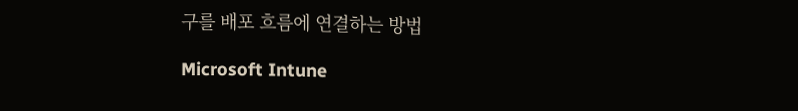구를 배포 흐름에 연결하는 방법

Microsoft Intune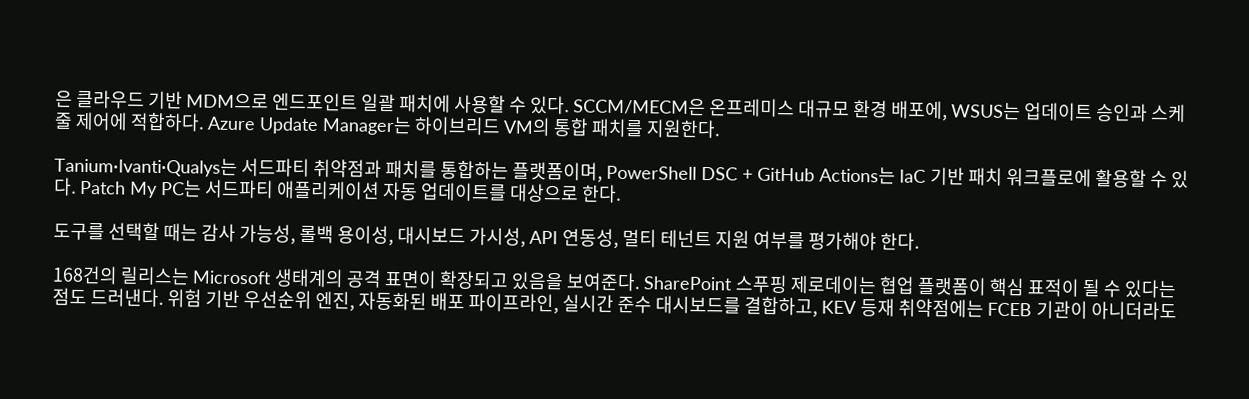은 클라우드 기반 MDM으로 엔드포인트 일괄 패치에 사용할 수 있다. SCCM/MECM은 온프레미스 대규모 환경 배포에, WSUS는 업데이트 승인과 스케줄 제어에 적합하다. Azure Update Manager는 하이브리드 VM의 통합 패치를 지원한다.

Tanium·Ivanti·Qualys는 서드파티 취약점과 패치를 통합하는 플랫폼이며, PowerShell DSC + GitHub Actions는 IaC 기반 패치 워크플로에 활용할 수 있다. Patch My PC는 서드파티 애플리케이션 자동 업데이트를 대상으로 한다.

도구를 선택할 때는 감사 가능성, 롤백 용이성, 대시보드 가시성, API 연동성, 멀티 테넌트 지원 여부를 평가해야 한다.

168건의 릴리스는 Microsoft 생태계의 공격 표면이 확장되고 있음을 보여준다. SharePoint 스푸핑 제로데이는 협업 플랫폼이 핵심 표적이 될 수 있다는 점도 드러낸다. 위험 기반 우선순위 엔진, 자동화된 배포 파이프라인, 실시간 준수 대시보드를 결합하고, KEV 등재 취약점에는 FCEB 기관이 아니더라도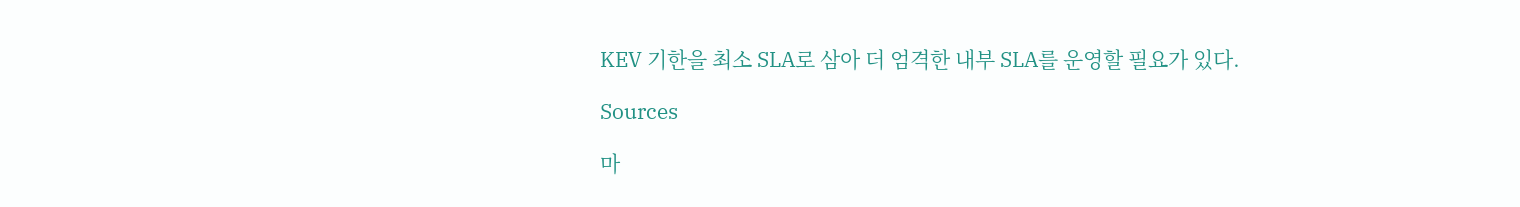KEV 기한을 최소 SLA로 삼아 더 엄격한 내부 SLA를 운영할 필요가 있다.

Sources

마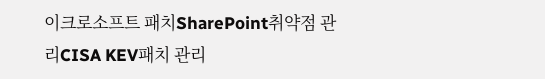이크로소프트 패치SharePoint취약점 관리CISA KEV패치 관리